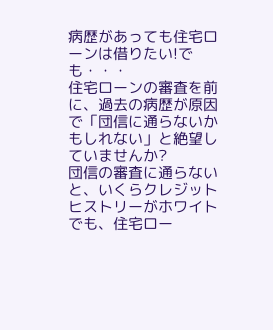病歴があっても住宅ローンは借りたい!でも・・・
住宅ローンの審査を前に、過去の病歴が原因で「団信に通らないかもしれない」と絶望していませんか?
団信の審査に通らないと、いくらクレジットヒストリーがホワイトでも、住宅ロー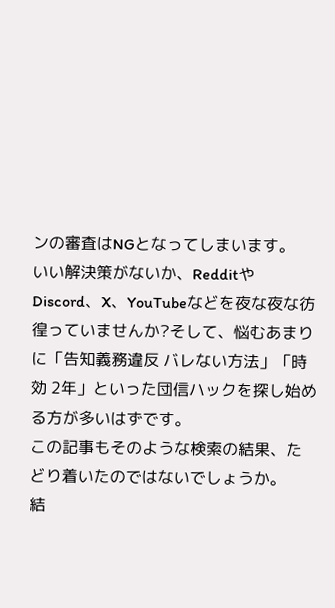ンの審査はNGとなってしまいます。
いい解決策がないか、RedditやDiscord、X、YouTubeなどを夜な夜な彷徨っていませんか?そして、悩むあまりに「告知義務違反 バレない方法」「時効 2年」といった団信ハックを探し始める方が多いはずです。
この記事もそのような検索の結果、たどり着いたのではないでしょうか。
結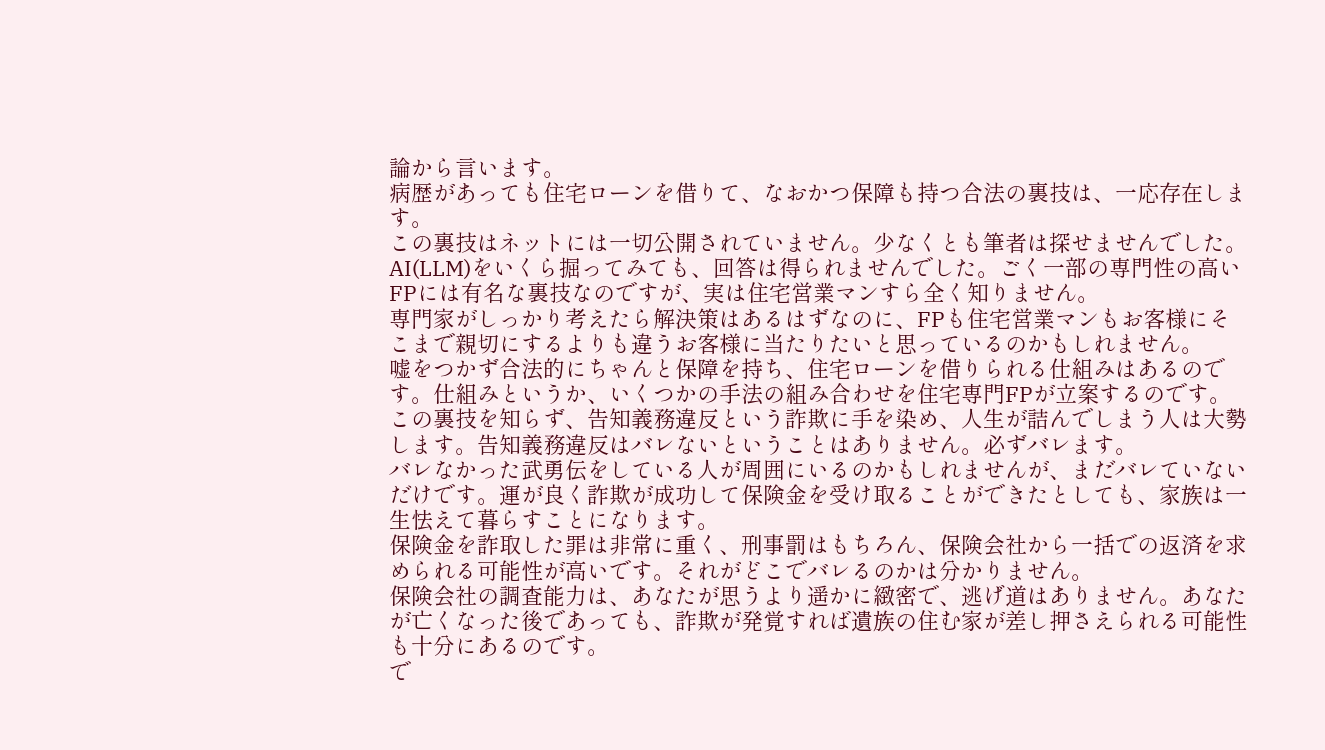論から言います。
病歴があっても住宅ローンを借りて、なおかつ保障も持つ合法の裏技は、一応存在します。
この裏技はネットには一切公開されていません。少なくとも筆者は探せませんでした。
AI(LLM)をいくら掘ってみても、回答は得られませんでした。ごく一部の専門性の高いFPには有名な裏技なのですが、実は住宅営業マンすら全く知りません。
専門家がしっかり考えたら解決策はあるはずなのに、FPも住宅営業マンもお客様にそこまで親切にするよりも違うお客様に当たりたいと思っているのかもしれません。
嘘をつかず合法的にちゃんと保障を持ち、住宅ローンを借りられる仕組みはあるのです。仕組みというか、いくつかの手法の組み合わせを住宅専門FPが立案するのです。
この裏技を知らず、告知義務違反という詐欺に手を染め、人生が詰んでしまう人は大勢します。告知義務違反はバレないということはありません。必ずバレます。
バレなかった武勇伝をしている人が周囲にいるのかもしれませんが、まだバレていないだけです。運が良く詐欺が成功して保険金を受け取ることができたとしても、家族は一生怯えて暮らすことになります。
保険金を詐取した罪は非常に重く、刑事罰はもちろん、保険会社から一括での返済を求められる可能性が高いです。それがどこでバレるのかは分かりません。
保険会社の調査能力は、あなたが思うより遥かに緻密で、逃げ道はありません。あなたが亡くなった後であっても、詐欺が発覚すれば遺族の住む家が差し押さえられる可能性も十分にあるのです。
で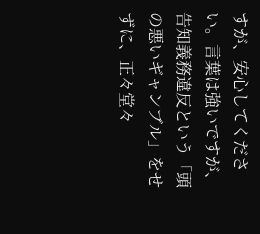すが、安心してください。言葉は強いですが、告知義務違反という「頭の悪いギャンブル」をせずに、正々堂々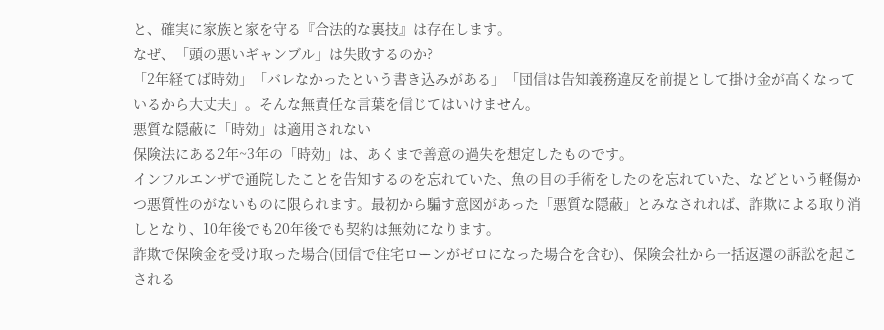と、確実に家族と家を守る『合法的な裏技』は存在します。
なぜ、「頭の悪いギャンブル」は失敗するのか?
「2年経てば時効」「バレなかったという書き込みがある」「団信は告知義務違反を前提として掛け金が高くなっているから大丈夫」。そんな無責任な言葉を信じてはいけません。
悪質な隠蔽に「時効」は適用されない
保険法にある2年~3年の「時効」は、あくまで善意の過失を想定したものです。
インフルエンザで通院したことを告知するのを忘れていた、魚の目の手術をしたのを忘れていた、などという軽傷かつ悪質性のがないものに限られます。最初から騙す意図があった「悪質な隠蔽」とみなされれば、詐欺による取り消しとなり、10年後でも20年後でも契約は無効になります。
詐欺で保険金を受け取った場合(団信で住宅ローンがゼロになった場合を含む)、保険会社から一括返還の訴訟を起こされる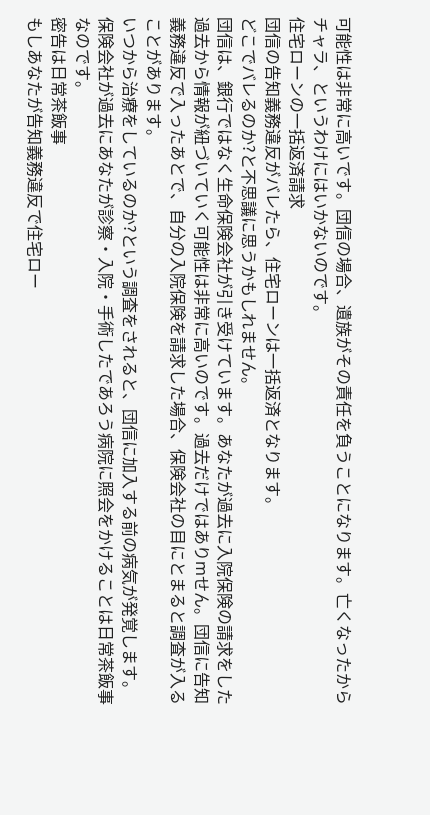可能性は非常に高いです。団信の場合、遺族がその責任を負うことになります。亡くなったからチャラ、というわけにはいかないのです。
住宅ローンの一括返済請求
団信の告知義務違反がバレたら、住宅ローンは一括返済となります。
どこでバレるのか?と不思議に思うかもしれません。
団信は、銀行ではなく生命保険会社が引き受けています。あなたが過去に入院保険の請求をした過去から情報が紐づいていく可能性は非常に高いのです。過去だけではありmせん。団信に告知義務違反で入ったあとで、自分の入院保険を請求した場合、保険会社の目にとまると調査が入ることがあります。
いつから治療をしているのか?という調査をされると、団信に加入する前の病気が発覚します。
保険会社が過去にあなたが診察・入院・手術したであろう病院に照会をかけることは日常茶飯事なのです。
密告は日常茶飯事
もしあなたが告知義務違反で住宅ロー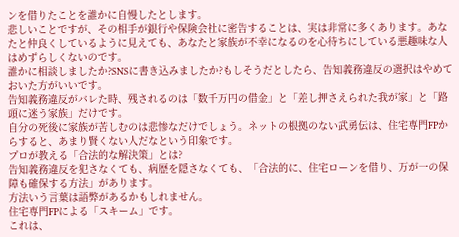ンを借りたことを誰かに自慢したとします。
悲しいことですが、その相手が銀行や保険会社に密告することは、実は非常に多くあります。あなたと仲良くしているように見えても、あなたと家族が不幸になるのを心待ちにしている悪趣味な人はめずらしくないのです。
誰かに相談しましたか?SNSに書き込みましたか?もしそうだとしたら、告知義務違反の選択はやめておいた方がいいです。
告知義務違反がバレた時、残されるのは「数千万円の借金」と「差し押さえられた我が家」と「路頭に迷う家族」だけです。
自分の死後に家族が苦しむのは悲惨なだけでしょう。ネットの根拠のない武勇伝は、住宅専門FPからすると、あまり賢くない人だなという印象です。
プロが教える「合法的な解決策」とは?
告知義務違反を犯さなくても、病歴を隠さなくても、「合法的に、住宅ローンを借り、万が一の保障も確保する方法」があります。
方法いう言葉は語弊があるかもしれません。
住宅専門FPによる「スキーム」です。
これは、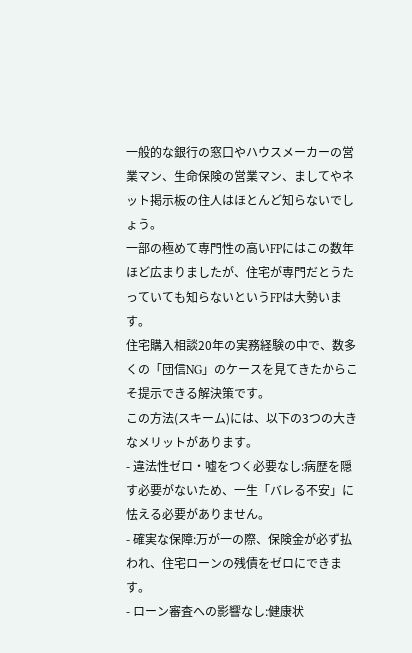一般的な銀行の窓口やハウスメーカーの営業マン、生命保険の営業マン、ましてやネット掲示板の住人はほとんど知らないでしょう。
一部の極めて専門性の高いFPにはこの数年ほど広まりましたが、住宅が専門だとうたっていても知らないというFPは大勢います。
住宅購入相談20年の実務経験の中で、数多くの「団信NG」のケースを見てきたからこそ提示できる解決策です。
この方法(スキーム)には、以下の3つの大きなメリットがあります。
- 違法性ゼロ・嘘をつく必要なし:病歴を隠す必要がないため、一生「バレる不安」に怯える必要がありません。
- 確実な保障:万が一の際、保険金が必ず払われ、住宅ローンの残債をゼロにできます。
- ローン審査への影響なし:健康状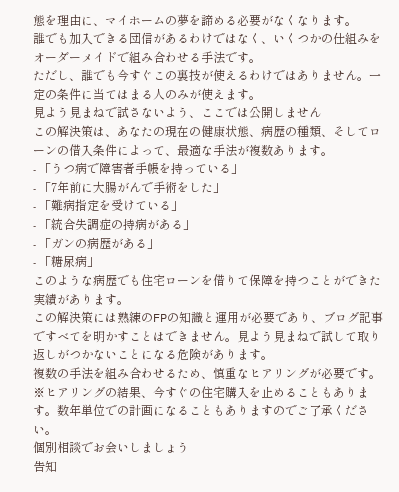態を理由に、マイホームの夢を諦める必要がなくなります。
誰でも加入できる団信があるわけではなく、いくつかの仕組みをオーダーメイドで組み合わせる手法です。
ただし、誰でも今すぐこの裏技が使えるわけではありません。一定の条件に当てはまる人のみが使えます。
見よう見まねで試さないよう、ここでは公開しません
この解決策は、あなたの現在の健康状態、病歴の種類、そしてローンの借入条件によって、最適な手法が複数あります。
- 「うつ病で障害者手帳を持っている」
- 「7年前に大腸がんで手術をした」
- 「難病指定を受けている」
- 「統合失調症の持病がある」
- 「ガンの病歴がある」
- 「糖尿病」
このような病歴でも住宅ローンを借りて保障を持つことができた実績があります。
この解決策には熟練のFPの知識と運用が必要であり、ブログ記事ですべてを明かすことはできません。見よう見まねで試して取り返しがつかないことになる危険があります。
複数の手法を組み合わせるため、慎重なヒアリングが必要です。
※ヒアリングの結果、今すぐの住宅購入を止めることもあります。数年単位での計画になることもありますのでご了承ください。
個別相談でお会いしましょう
告知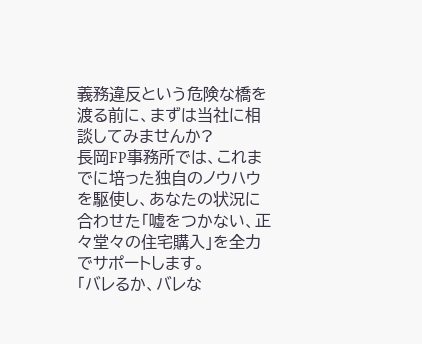義務違反という危険な橋を渡る前に、まずは当社に相談してみませんか?
長岡FP事務所では、これまでに培った独自のノウハウを駆使し、あなたの状況に合わせた「嘘をつかない、正々堂々の住宅購入」を全力でサポートします。
「バレるか、バレな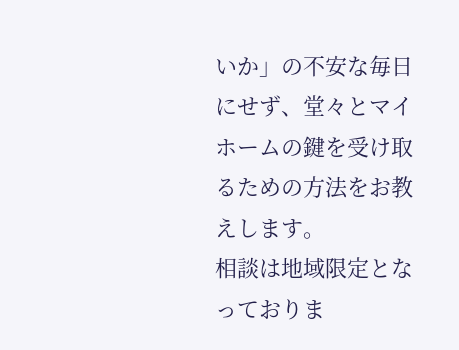いか」の不安な毎日にせず、堂々とマイホームの鍵を受け取るための方法をお教えします。
相談は地域限定となっておりま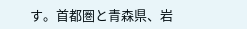す。首都圏と青森県、岩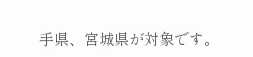手県、宮城県が対象です。